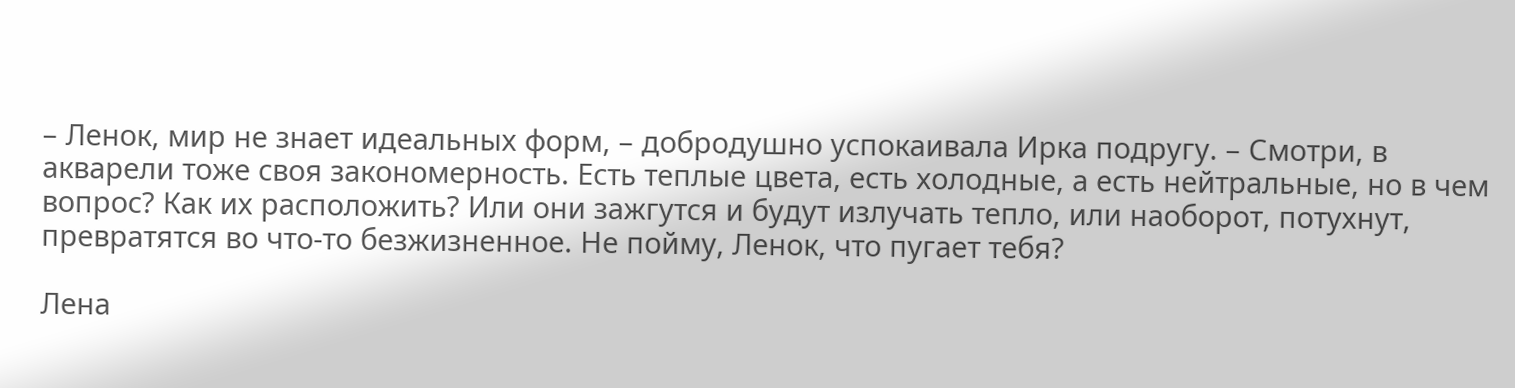– Ленок, мир не знает идеальных форм, – добродушно успокаивала Ирка подругу. – Смотри, в акварели тоже своя закономерность. Есть теплые цвета, есть холодные, а есть нейтральные, но в чем вопрос? Как их расположить? Или они зажгутся и будут излучать тепло, или наоборот, потухнут, превратятся во что-то безжизненное. Не пойму, Ленок, что пугает тебя?

Лена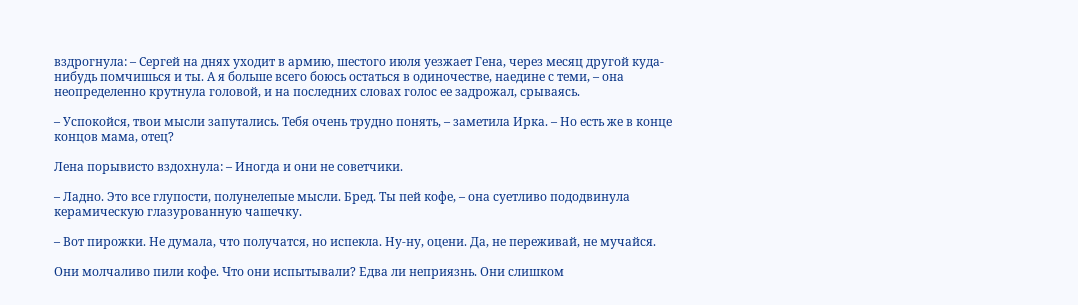вздрогнула: – Сергей на днях уходит в армию, шестого июля уезжает Гена, через месяц другой куда-нибудь помчишься и ты. А я больше всего боюсь остаться в одиночестве, наедине с теми, – она неопределенно крутнула головой, и на последних словах голос ее задрожал, срываясь.

– Успокойся, твои мысли запутались. Тебя очень трудно понять, – заметила Ирка. – Но есть же в конце концов мама, отец?

Лена порывисто вздохнула: – Иногда и они не советчики.

– Ладно. Это все глупости, полунелепые мысли. Бред. Ты пей кофе, – она суетливо пододвинула керамическую глазурованную чашечку.

– Вот пирожки. Не думала, что получатся, но испекла. Ну-ну, оцени. Да, не переживай, не мучайся.

Они молчаливо пили кофе. Что они испытывали? Едва ли неприязнь. Они слишком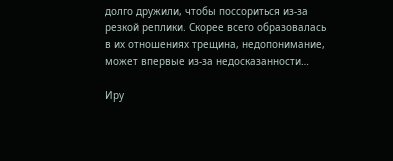долго дружили, чтобы поссориться из-за резкой реплики. Скорее всего образовалась в их отношениях трещина, недопонимание, может впервые из-за недосказанности…

Иру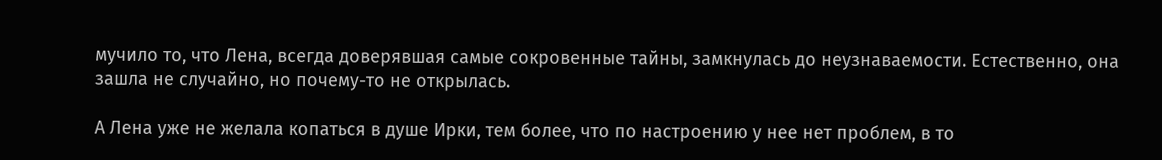мучило то, что Лена, всегда доверявшая самые сокровенные тайны, замкнулась до неузнаваемости. Естественно, она зашла не случайно, но почему-то не открылась.

А Лена уже не желала копаться в душе Ирки, тем более, что по настроению у нее нет проблем, в то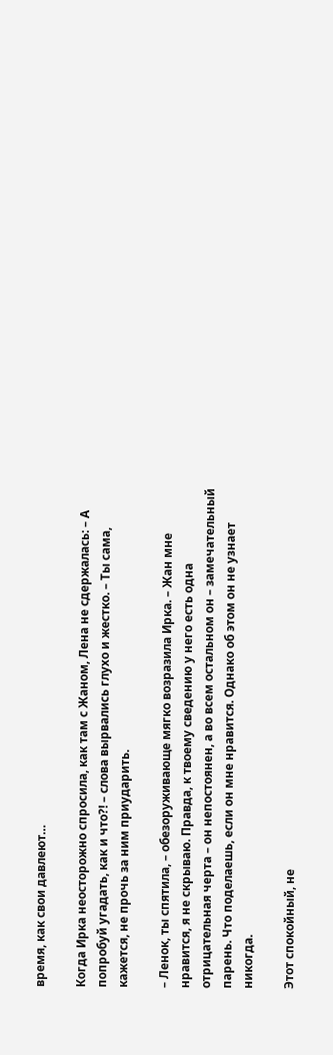время, как свои давлеют…

Когда Ирка неосторожно спросила, как там с Жаном, Лена не сдержалась: – А попробуй угадать, как и что?! – слова вырвались глухо и жестко. – Ты сама, кажется, не прочь за ним приударить.

– Ленок, ты спятила, – обезоруживающе мягко возразила Ирка. – Жан мне нравится, я не скрываю. Правда, к твоему сведению у него есть одна отрицательная черта – он непостоянен, а во всем остальном он – замечательный парень. Что поделаешь, если он мне нравится. Однако об этом он не узнает никогда.

Этот спокойный, не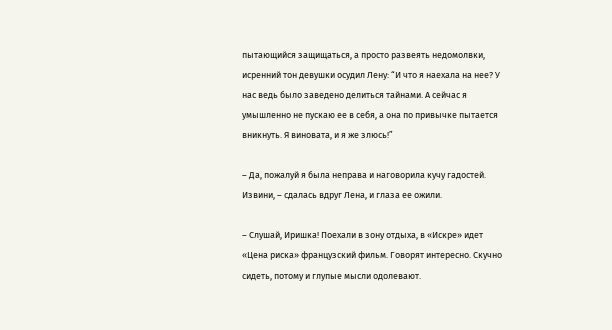пытающийся защищаться, а просто развеять недомолвки, исренний тон девушки осудил Лену: “И что я наехала на нее? У нас ведь было заведено делиться тайнами. А сейчас я умышленно не пускаю ее в себя, а она по привычке пытается вникнуть. Я виновата, и я же злюсь!”

– Да, пожалуй я была неправа и наговорила кучу гадостей. Извини, – сдалась вдруг Лена, и глаза ее ожили.

– Слушай, Иришка! Поехали в зону отдыха, в «Искре» идет «Цена риска» французский фильм. Говорят интересно. Скучно сидеть, потому и глупые мысли одолевают.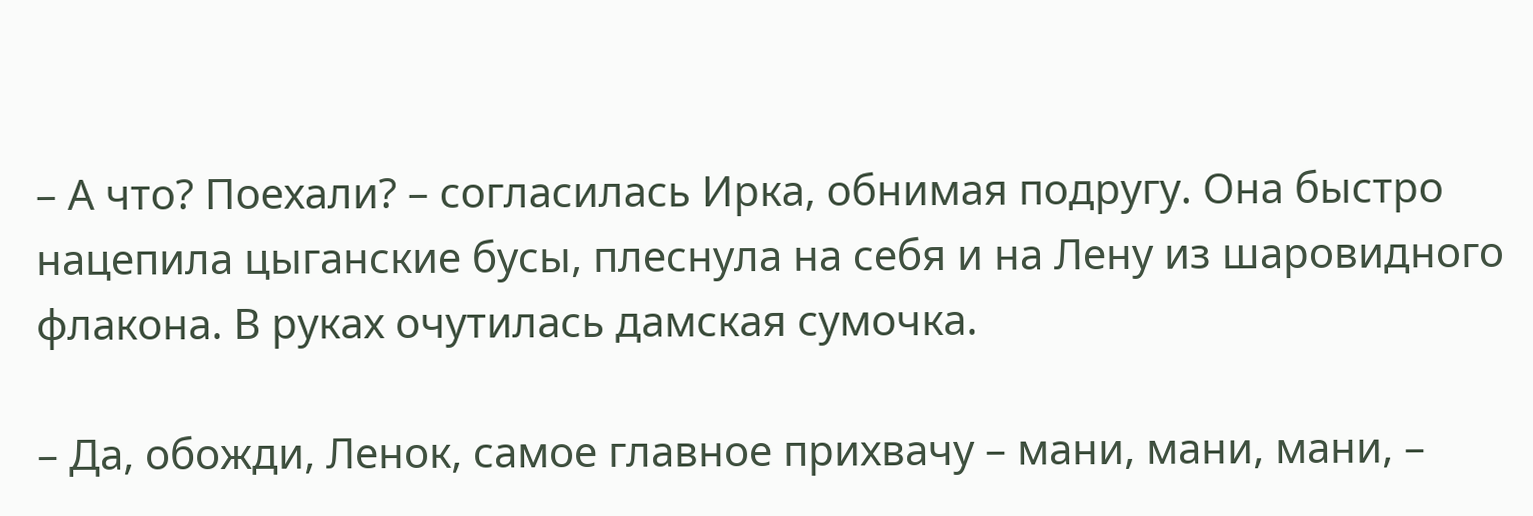– А что? Поехали? – согласилась Ирка, обнимая подругу. Она быстро нацепила цыганские бусы, плеснула на себя и на Лену из шаровидного флакона. В руках очутилась дамская сумочка.

– Да, обожди, Ленок, самое главное прихвачу – мани, мани, мани, –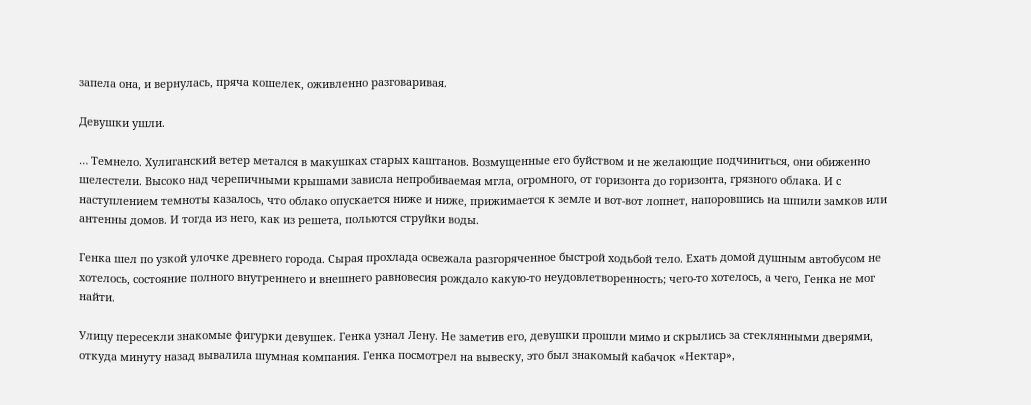запела она, и вернулась, пряча кошелек, оживленно разговаривая.

Девушки ушли.

… Темнело. Хулиганский ветер метался в макушках старых каштанов. Возмущенные его буйством и не желающие подчиниться, они обиженно шелестели. Высоко над черепичными крышами зависла непробиваемая мгла, огромного, от горизонта до горизонта, грязного облака. И с наступлением темноты казалось, что облако опускается ниже и ниже, прижимается к земле и вот-вот лопнет, напоровшись на шпили замков или антенны домов. И тогда из него, как из решета, польются струйки воды.

Генка шел по узкой улочке древнего города. Сырая прохлада освежала разгоряченное быстрой ходьбой тело. Ехать домой душным автобусом не хотелось, состояние полного внутреннего и внешнего равновесия рождало какую-то неудовлетворенность; чего-то хотелось, а чего, Генка не мог найти.

Улицу пересекли знакомые фигурки девушек. Генка узнал Лену. Не заметив его, девушки прошли мимо и скрылись за стеклянными дверями, откуда минуту назад вывалила шумная компания. Генка посмотрел на вывеску, это был знакомый кабачок «Нектар»,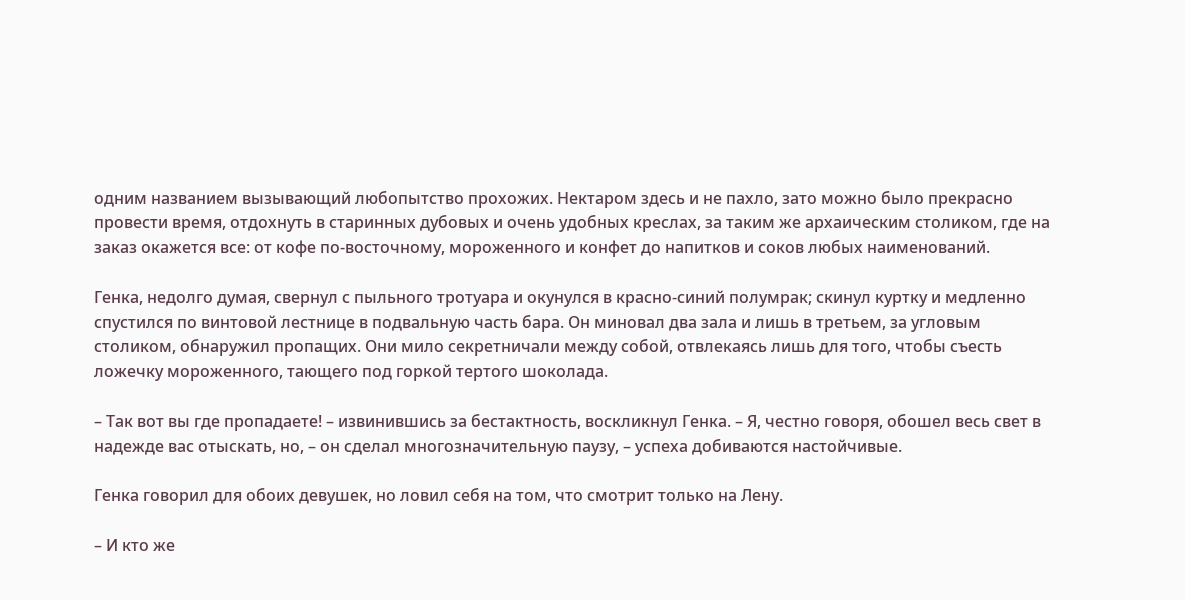одним названием вызывающий любопытство прохожих. Нектаром здесь и не пахло, зато можно было прекрасно провести время, отдохнуть в старинных дубовых и очень удобных креслах, за таким же архаическим столиком, где на заказ окажется все: от кофе по-восточному, мороженного и конфет до напитков и соков любых наименований.

Генка, недолго думая, свернул с пыльного тротуара и окунулся в красно-синий полумрак; скинул куртку и медленно спустился по винтовой лестнице в подвальную часть бара. Он миновал два зала и лишь в третьем, за угловым столиком, обнаружил пропащих. Они мило секретничали между собой, отвлекаясь лишь для того, чтобы съесть ложечку мороженного, тающего под горкой тертого шоколада.

– Так вот вы где пропадаете! – извинившись за бестактность, воскликнул Генка. – Я, честно говоря, обошел весь свет в надежде вас отыскать, но, – он сделал многозначительную паузу, – успеха добиваются настойчивые.

Генка говорил для обоих девушек, но ловил себя на том, что смотрит только на Лену.

– И кто же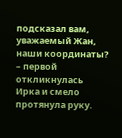подсказал вам, уважаемый Жан, наши координаты? – первой откликнулась Ирка и смело протянула руку.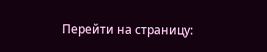Перейти на страницу: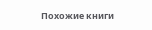Похожие книги